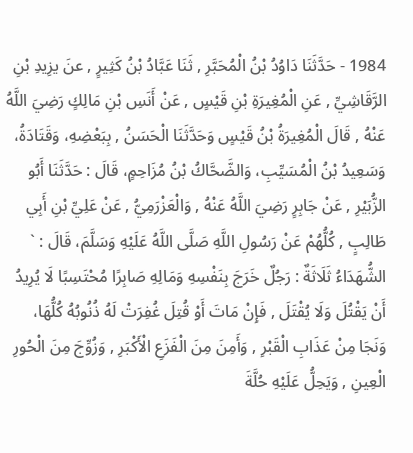1984 - حَدَّثَنَا دَاوُدُ بْنُ الْمُحَبَّرِ , ثَنَا عَبَّادُ بْنُ كَثِيرٍ , عنَ يزِيدِ بْنِ الرَّقَاشِيِّ , عَنِ الْمُغِيرَةِ بْنِ قَيْسٍ , عَنْ أَنَسِ بْنِ مَالِكٍ رَضِيَ اللَّهُ عَنْهُ , قَالَ الْمُغِيرَةُ بْنُ قَيْسٍ وَحَدَّثَنَا الْحَسَنُ , بِبَعْضِهِ، وَقَتَادَةُ، وَسَعِيدُ بْنُ الْمُسَيِّبِ، وَالضَّحَّاكُ بْنُ مُزَاحِمٍ، قَالَ : حَدَّثَنَا أَبُو الزُّبَيْرِ , عَنْ جَابِرٍ رَضِيَ اللَّهُ عَنْهُ , وَالْعَزْرَمِيُّ , عَنْ عَلِيِّ بْنِ أَبِي طَالِبٍ , كُلُّهُمْ عَنْ رَسُولِ اللَّهِ صَلَّى اللَّهُ عَلَيْهِ وَسَلَّمَ، قَالَ : ` الشُّهَدَاءُ ثَلَاثَةٌ : رَجُلٌ خَرَجَ بِنَفْسِهِ وَمَالِهِ صَابِرًا مُحْتَسِبًا لَا يُرِيدُ أَنْ يَقْتُلَ وَلَا يُقْتَلَ , فَإِنْ مَاتَ أَوْ قُتِلَ غُفِرَتْ لَهُ ذُنُوبُهُ كُلُّهَا، وَنَجَا مِنْ عَذَابِ الْقَبْرِ , وَأَمِنَ مِنَ الْفَزَعِ الْأَكْبَرِ , وَزُوِّجَ مِنَ الْحُورِ الْعِينِ , وَيَحِلُّ عَلَيْهِ حُلَّةَ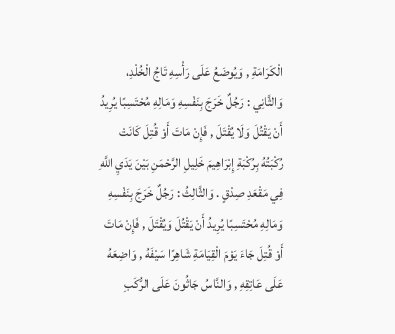الْكَرَامَةِ , وَيُوضَعُ عَلَى رَأْسِهِ تَاجُ الْخُلْدِ، وَالثَّانِي : رَجُلٌ خَرَجَ بِنَفْسِهِ وَمَالِهِ مُحْتَسِبًا يُرِيدُ أَنْ يَقْتُلَ وَلَا يُقْتَلَ , فَإِنْ مَاتَ أَوْ قُتِلَ كَانَتْ رُكْبَتُهُ بِرُكْبَةِ إِبْرَاهِيمَ خَلِيلِ الرَّحْمَنِ بَيْنَ يَدَيِ اللَّهِ فِي مَقْعَدِ صِدْقٍ . وَالثَّالِثُ : رَجُلٌ خَرَجَ بِنَفْسِهِ وَمَالِهِ مُحْتَسِبًا يُرِيدُ أَنْ يَقْتُلَ وَيُقْتَلَ , فَإِنْ مَاتَ أَوْ قُتِلَ جَاءَ يَوْمَ الْقِيَامَةِ شَاهِرًا سَيْفَهُ , وَاضِعَهُ عَلَى عَاتِقِهِ , وَالنَّاسُ جَاثُونَ عَلَى الرُّكَبِ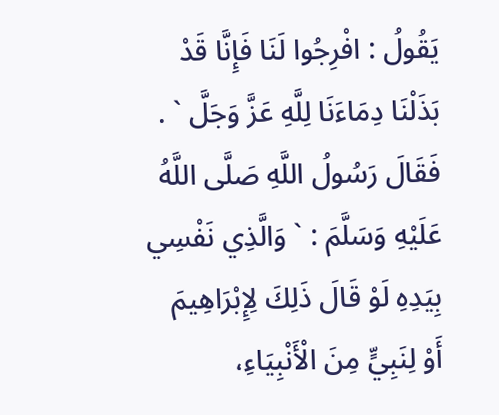يَقُولُ : افْرِجُوا لَنَا فَإِنَّا قَدْ بَذَلْنَا دِمَاءَنَا لِلَّهِ عَزَّ وَجَلَّ ` . فَقَالَ رَسُولُ اللَّهِ صَلَّى اللَّهُ عَلَيْهِ وَسَلَّمَ : ` وَالَّذِي نَفْسِي بِيَدِهِ لَوْ قَالَ ذَلِكَ لِإِبْرَاهِيمَ أَوْ لِنَبِيٍّ مِنَ الْأَنْبِيَاءِ،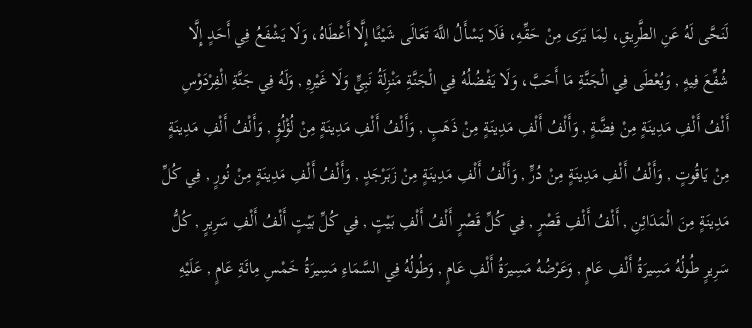لَنَحَّى لَهُ عَنِ الطَّرِيقِ، لِمَا يَرَى مِنْ حَقِّهِ، فَلَا يَسْأَلُ اللَّهَ تَعَالَى شَيْئًا إِلَّا أَعْطَاهُ، وَلَا يَشْفَعُ فِي أَحَدٍ إِلَّا شُفِّعَ فِيهٍ , وَيُعْطَى فِي الْجَنَّةِ مَا أَحَبَّ، وَلَا يَفْضُلُهُ فِي الْجَنَّةِ مَنْزِلَةُ نَبِيٍّ وَلَا غَيْرِهِ , وَلَهُ فِي جَنَّةِ الْفِرْدَوْسِ أَلْفُ أَلْفِ مَدِينَةٍ مِنْ فِضَّةٍ , وَأَلْفُ أَلْفِ مَدِينَةٍ مِنْ ذَهَبٍ , وَأَلْفُ أَلْفِ مَدِينَةٍ مِنْ لُؤْلُؤٍ , وَأَلْفُ أَلْفِ مَدِينَةٍ مِنْ يَاقُوتٍ , وَأَلْفُ أَلْفِ مَدِينَةٍ مِنْ دُرٍّ , وَأَلْفُ أَلْفِ مَدِينَةٍ مِنْ زَبَرْجَدٍ , وَأَلْفُ أَلْفِ مَدِينَةٍ مِنْ نُورٍ , فِي كُلِّ مَدِينَةٍ مِنَ الْمَدَائِنِ , أَلْفُ أَلْفِ قَصْرٍ , فِي كُلِّ قَصْرٍ أَلْفُ أَلْفِ بَيْتٍ , فِي كُلِّ بَيْتٍ أَلْفُ أَلْفِ سَرِيرٍ , كُلُّ سَرِيرٍ طُولُهُ مَسِيرَةُ أَلْفِ عَامٍ , وَعَرْضُهُ مَسِيرَةُ أَلْفِ عَامٍ , وَطُولُهُ فِي السَّمَاءِ مَسِيرَةُ خَمْسِ مِائَةِ عَامٍ , عَلَيْهِ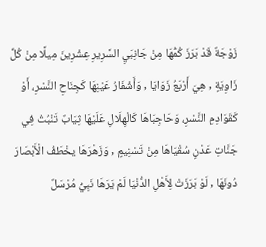زَوْجَةٌ قَدْ بَرَزَ كُمُّهَا مِنْ جَانِبَيِ السَّرِيرِ عِشْرِينَ مِيلًا مِنْ كُلِّ زَاوِيَةٍ , هِيَ أَرْبَعُ زَوَايَا , وَأَشْفَارُ عَيْنِهَا كَجِنَاحِ النَّسْرِ، أَوْ كَقَوَادِمِ النَّسْرِ، وَحَاجِبَاهَا كَالْهِلَالِ عَلَيْهَا ثِيَابٌ تَنْبُتُ فِي جَنَّاتِ عَدْنٍ سُقْيَاهَا مِنْ تَسْنِيمٍ , وَزَهْرَهَا يخْطَفُ الْأَبْصَارَ دُونَهَا , لَوْ بَرَزَتْ لِأَهْلِ الدُّنْيَا لَمْ يَرَهَا نَبِيُّ مُرْسَلٌ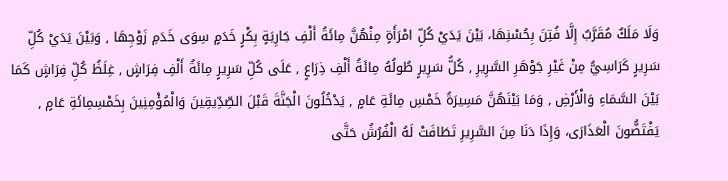وَلَا مَلَكٌ مُقَرَّبٌ إِلَّا فُتِنَ بِحُسْنِهَا، بَيْنَ يَدَيْ كُلِّ امْرَأَةٍ مِنْهُنَّ مِائَةُ أَلْفِ جَارِيَةٍ بِكْرٍ خَدَمٍ سِوَى خَدَمِ زَوْجِهَا , وَبَيْنَ يَدَيْ كُلِّ سَرِيرٍ كَرَاسِيُّ مِنْ غَيْرِ جَوْهَرِ السَّرِيرِ , كُلُّ سَرِيرٍ طُولُهُ مِائَةُ أَلْفِ ذِرَاعٍ , عَلَى كُلِّ سَرِيرٍ مِائَةُ أَلْفِ فِرَاشٍ , غِلَظُ كُلِّ فِرَاشٍ كَمَا بَيْنَ السَّمَاءِ وَالْأَرْضِ , وَمَا بَيْنَهُنَّ مَسِيرَةُ خَمْسِ مِائَةِ عَامٍ , يَدْخُلُونَ الْجَنَّةَ قَبْلَ الصِّدِّيقِينَ وَالْمُؤْمِنِينَ بِخَمْسِمِائَةِ عَامٍ , يَفْتَضُّونَ الْعَذَارَى، وَإِذَا دَنَا مِنَ السَّرِيرِ تَطَافَتْ لَهُ الْفُرُشُ حَتَّى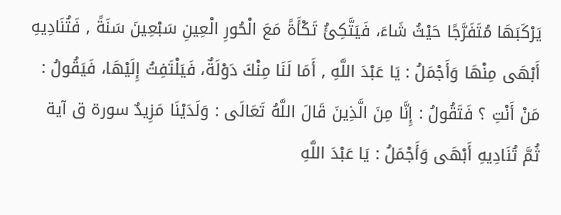يَرْكَبَهَا مُتَفَرَّجًا حَيْثُ شَاءَ، فَيَتَّكِئُ تَكْأَةً مَعَ الْحُورِ الْعِينِ سَبْعِينَ سَنَةً , فَتُنَادِيهِ أَبْهَى مِنْهَا وَأَجْمَلُ : يَا عَبْدَ اللَّهِ , أَمَا لَنَا مِنْكَ دَوْلَةٌ، فَيَلْتَفِتُ إِلَيْهَا، فَيَقُولُ : مَنْ أَنْتِ ؟ فَتَقُولُ : إِنَّا مِنَ الَّذِينَ قَالَ اللَّهُ تَعَالَى : وَلَدَيْنَا مَزِيدٌ سورة ق آية ثُمَّ تُنَادِيهِ أَبْهَى وَأَجْمَلُ : يَا عَبْدَ اللَّهِ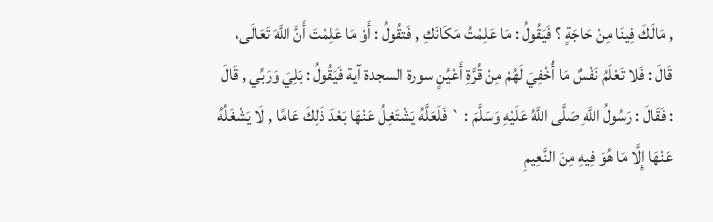, مَالَكَ فِينَا مِنْ حَاجَةٍ ؟ فَيَقُولُ : مَا عَلِمْتُ مَكَانَكِ , فَتقُولُ : أَوْ مَا عَلِمْتَ أَنَّ اللَّهَ تَعَالَى، قَالَ : فَلا تَعْلَمُ نَفْسٌ مَا أُخْفِيَ لَهُمْ مِنْ قُرَّةِ أَعْيُنٍ سورة السجدة آية فَيَقُولُ : بَلِيَ وَرَبِّي , قَالَ : فَقَالَ : رَسُولُ اللَّهِ صَلَّى اللَّهُ عَلَيْهِ وَسَلَّمَ : ` فَلَعَلَّهُ يَشْتَغِلُ عَنْهَا بَعْدَ ذَلِكَ عَامًا , لَا يَشْغَلُهُ عَنْهَا إِلَّا مَا هُوَ فِيهِ مِنَ النَّعِيمِ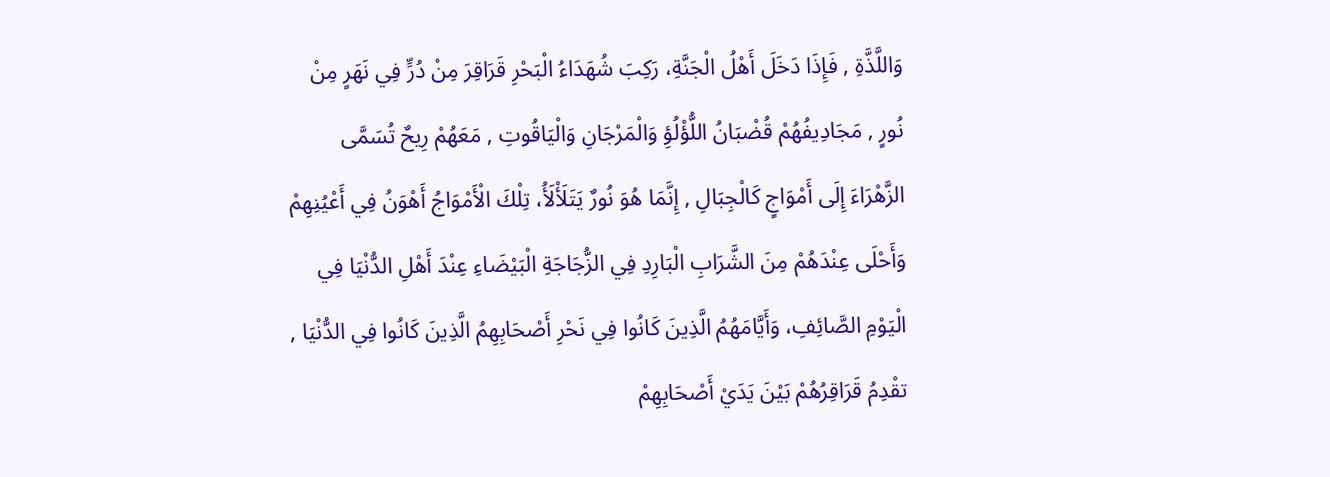وَاللَّذَّةِ , فَإِذَا دَخَلَ أَهْلُ الْجَنَّةِ، رَكِبَ شُهَدَاءُ الْبَحْرِ قَرَاقِرَ مِنْ دُرٍّ فِي نَهَرٍ مِنْ نُورٍ , مَجَادِيفُهُمْ قُضْبَانُ اللُّؤْلُؤِ وَالْمَرْجَانِ وَالْيَاقُوتِ , مَعَهُمْ رِيحٌ تُسَمَّى الزَّهْرَاءَ إِلَى أَمْوَاجٍ كَالْجِبَالِ , إِنَّمَا هُوَ نُورٌ يَتَلَأْلَأُ، تِلْكَ الْأَمْوَاجُ أَهْوَنُ فِي أَعْيُنِهِمْ وَأَحْلَى عِنْدَهُمْ مِنَ الشَّرَابِ الْبَارِدِ فِي الزُّجَاجَةِ الْبَيْضَاءِ عِنْدَ أَهْلِ الدُّنْيَا فِي الْيَوْمِ الصَّائِفِ، وَأَيَّامَهُمُ الَّذِينَ كَانُوا فِي نَحْرِ أَصْحَابِهِمُ الَّذِينَ كَانُوا فِي الدُّنْيَا , تقْدِمُ قَرَاقِرُهُمْ بَيْنَ يَدَيْ أَصْحَابِهِمْ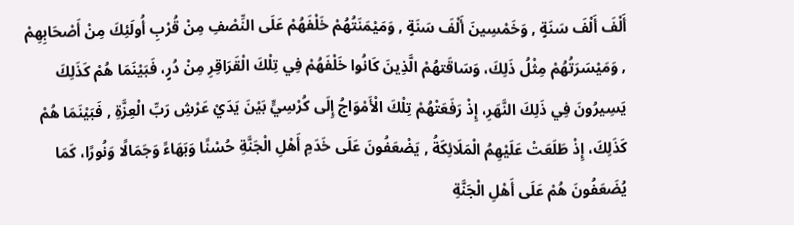أَلْفَ أَلْفَ سَنَةٍ , وَخَمْسِينَ أَلْفَ سَنَةٍ , وَمَيْمَنَتُهُمْ خَلْفَهُمْ عَلَى النِّصْفِ مِنْ قُرْبِ أُولَئِكَ مِنْ أَصْحَابِهِمْ , وَمَيْسَرَتُهُمْ مِثْلُ ذَلِكَ، وَسَاقَتهُمْ الَّذِينَ كَانُوا خَلْفَهُمْ فِي تِلْكَ الْقَرَاقِرِ مِنْ دُرٍ، فَبَيْنَمَا هُمْ كَذَلِكَ يَسِيرُونَ فِي ذَلِكَ النَّهَرِ، إِذْ رَفَعَتْهُمْ تِلْكَ الْأَمْوَاجُ إِلَى كُرْسِيٍّ بَيْنَ يَدَيْ عَرْشِ رَبِّ الْعِزَّةِ , فَبَيْنَمَا هُمْ كَذَلِكَ، إِذْ طَلَعَتْ عَلَيْهِمُ الْمَلَائِكَةُ , يَضْعَفُونَ عَلَى خَدَمِ أَهْلِ الْجَنَّةِ حُسْنًا وَبَهَاءً وَجَمَالًا وَنُورًا، كَمَا يُضَعَفُونَ هُمْ عَلَى أَهْلِ الْجَنَّةِ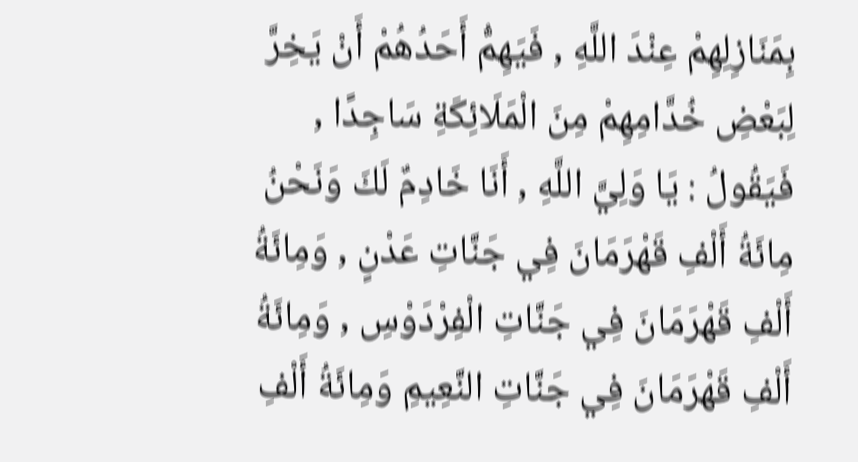بِمَنَازِلِهِمْ عِنْدَ اللَّهِ , فَيَهِمُّ أَحَدُهُمْ أَنْ يَخِرَّ لِبَعْضِ خُدَّامِهِمْ مِنَ الْمَلَائِكَةِ سَاجِدًا , فَيَقُولُ : يَا وَلِيَّ اللَّهِ , أَنَا خَادِمٌ لَكَ وَنَحْنُ مِائَةُ أَلْفِ قَهْرَمَانَ فِي جَنَّاتِ عَدْنٍ , وَمِائَةُ أَلْفِ قَهْرَمَانَ فِي جَنَّاتِ الْفِرْدَوْسِ , وَمِائَةُ أَلْفِ قَهْرَمَانَ فِي جَنَّاتِ النَّعِيمِ وَمِائَةُ أَلْفِ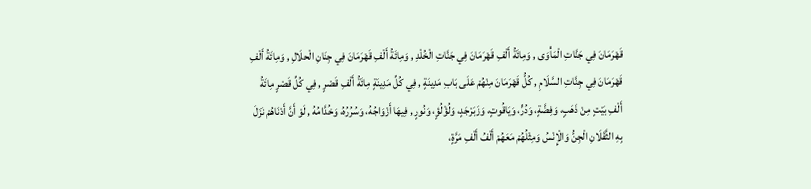قَهْرَمَانَ فِي جَنَّاتِ الْمَأْوَى , وَمِائَةُ أَلْفِ قَهْرَمَانَ فِي جَنَّاتِ الْخُلْدِ , وَمِائَةُ أَلْفِ قَهْرَمَانَ فِي جِنَانِ الْحلَالِ , وَمِائَةُ أَلْفِ قَهْرَمَانَ فِي جِنَّاتِ السَّلَامِ , كُلُّ قَهْرَمَانَ مِنْهُمْ عَلَى بَابِ مَدِينَةٍ , فِي كُلِّ مَدِينَةٍ مِائَةُ أَلْفِ قَصْرٍ , فِي كُلِّ قَصْرٍ مِائَةُ أَلْفِ بَيْتٍ مِنْ ذَهَبٍ، وَفِضَّةٍ، وَدُرٍّ، وَيَاقُوتٍ، وَزَبَرْجَدٍ، وَلُؤْلُؤٍ، وَنُورٍ , فِيهَا أَزْوَاجُهُ، وَسُرُرُهُ، وَخُدَّامُهُ , لَوْ أَنَّ أَدْنَاهُمْ نَزَلَ بِهِ الثَّقَلَانِ الْجِنُّ وَالْإِنْسُ وَمِثْلُهُمْ مَعَهُمْ أَلْفُ أَلْفِ مَرَّةٍ،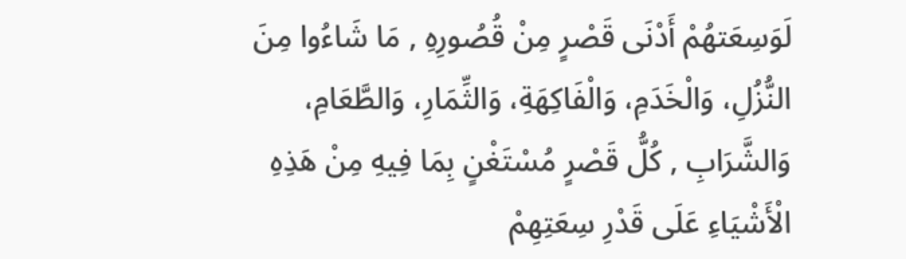لَوَسِعَتهُمْ أَدْنَى قَصْرٍ مِنْ قُصُورِهِ , مَا شَاءُوا مِنَ النُّزُلِ، وَالْخَدَمِ، وَالْفَاكِهَةِ، وَالثِّمَارِ، وَالطَّعَامِ، وَالشَّرَابِ , كُلُّ قَصْرٍ مُسْتَغْنٍ بِمَا فِيهِ مِنْ هَذِهِ الْأَشْيَاءِ عَلَى قَدْرِ سِعَتِهِمْ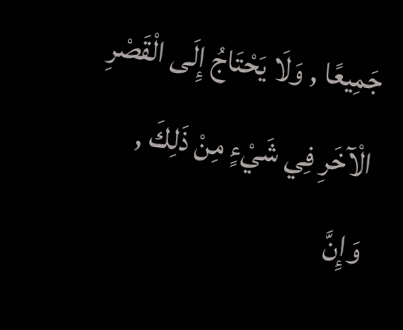جَمِيعًا , وَلَا يَحْتَاجُ إِلَى الْقَصْرِ الْآخَرِ فِي شَيْءٍ مِنْ ذَلِكَ , وَإِنَّ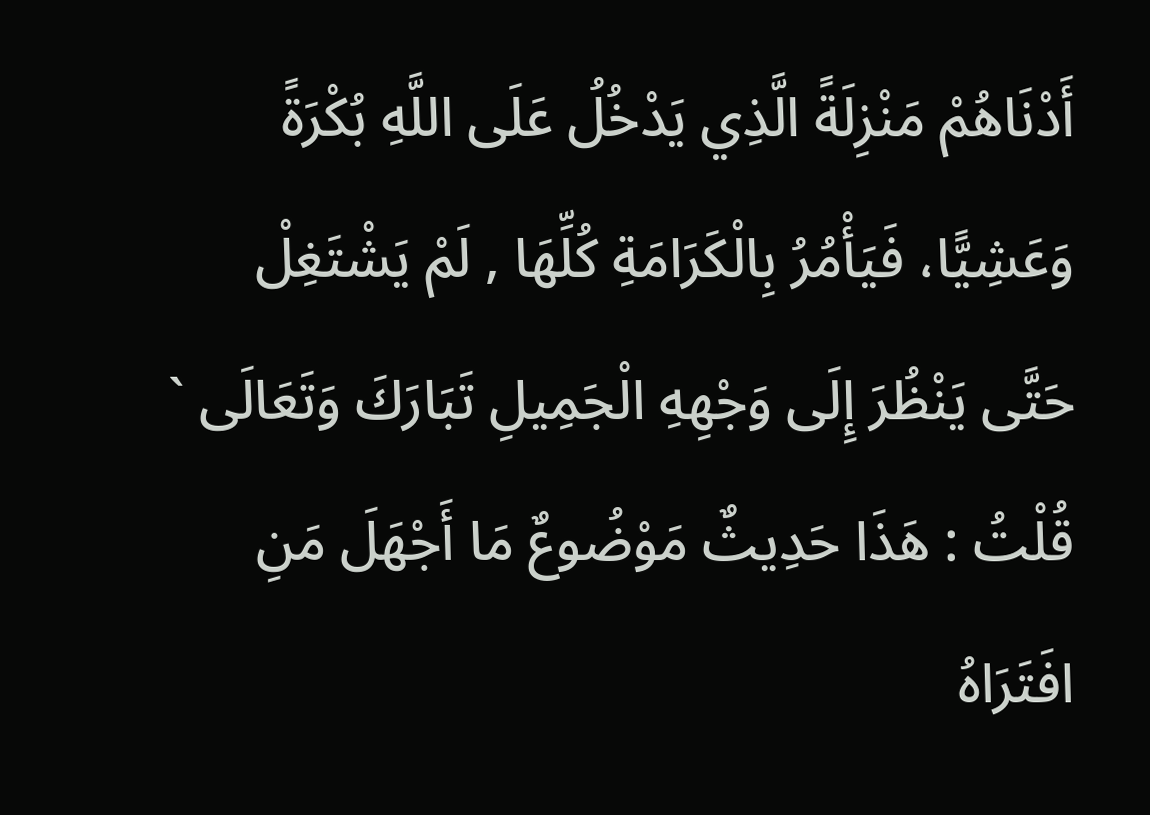أَدْنَاهُمْ مَنْزِلَةً الَّذِي يَدْخُلُ عَلَى اللَّهِ بُكْرَةً وَعَشِيًّا، فَيَأْمُرُ بِالْكَرَامَةِ كُلِّهَا , لَمْ يَشْتَغِلْ حَتَّى يَنْظُرَ إِلَى وَجْهِهِ الْجَمِيلِ تَبَارَكَ وَتَعَالَى ` قُلْتُ : هَذَا حَدِيثٌ مَوْضُوعٌ مَا أَجْهَلَ مَنِ افَتَرَاهُ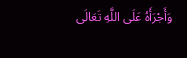وَأَجْرَأَهُ عَلَى اللَّهِ تَعَالَى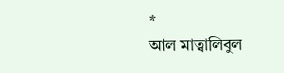*
আল মাত্বালিবুল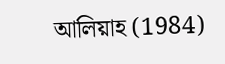আলিয়াহ (1984)